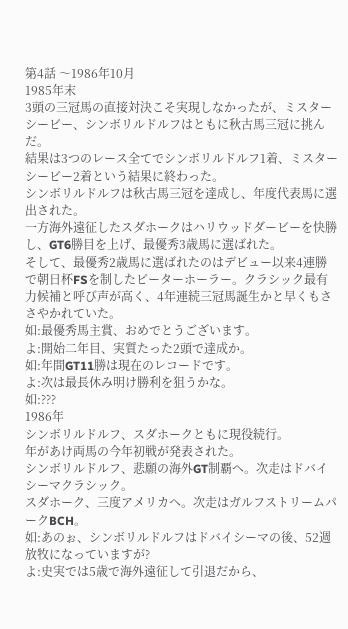第4話 〜1986年10月
1985年末
3頭の三冠馬の直接対決こそ実現しなかったが、ミスターシービー、シンボリルドルフはともに秋古馬三冠に挑んだ。
結果は3つのレース全てでシンボリルドルフ1着、ミスターシービー2着という結果に終わった。
シンボリルドルフは秋古馬三冠を達成し、年度代表馬に選出された。
一方海外遠征したスダホークはハリウッドダービーを快勝し、GT6勝目を上げ、最優秀3歳馬に選ばれた。
そして、最優秀2歳馬に選ばれたのはデビュー以来4連勝で朝日杯FSを制したピーターホーラー。クラシック最有力候補と呼び声が高く、4年連続三冠馬誕生かと早くもささやかれていた。
如:最優秀馬主賞、おめでとうございます。
よ:開始二年目、実質たった2頭で達成か。
如:年間GT11勝は現在のレコードです。
よ:次は最長休み明け勝利を狙うかな。
如:???
1986年
シンボリルドルフ、スダホークともに現役続行。
年があけ両馬の今年初戦が発表された。
シンボリルドルフ、悲願の海外GT制覇へ。次走はドバイシーマクラシック。
スダホーク、三度アメリカへ。次走はガルフストリームパークBCH。
如:あのぉ、シンボリルドルフはドバイシーマの後、52週放牧になっていますが?
よ:史実では5歳で海外遠征して引退だから、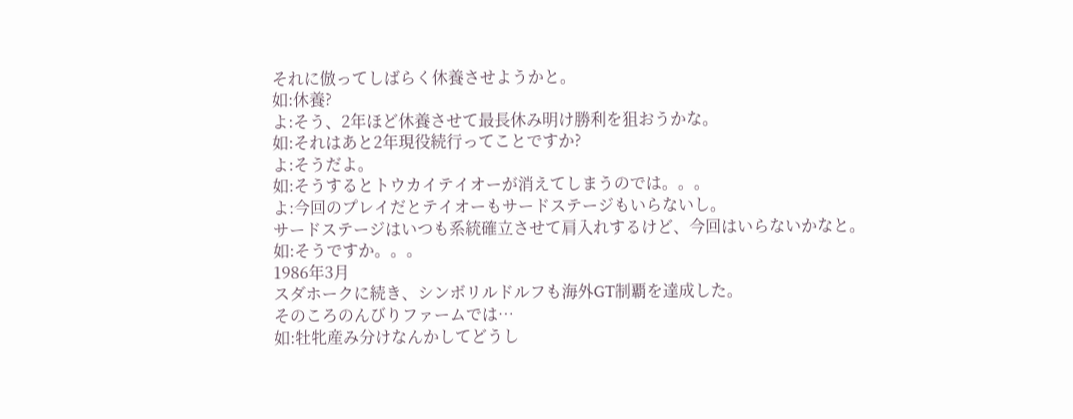それに倣ってしばらく休養させようかと。
如:休養?
よ:そう、2年ほど休養させて最長休み明け勝利を狙おうかな。
如:それはあと2年現役続行ってことですか?
よ:そうだよ。
如:そうするとトウカイテイオーが消えてしまうのでは。。。
よ:今回のプレイだとテイオーもサードステージもいらないし。
サードステージはいつも系統確立させて肩入れするけど、今回はいらないかなと。
如:そうですか。。。
1986年3月
スダホークに続き、シンボリルドルフも海外GT制覇を達成した。
そのころのんびりファームでは…
如:牡牝産み分けなんかしてどうし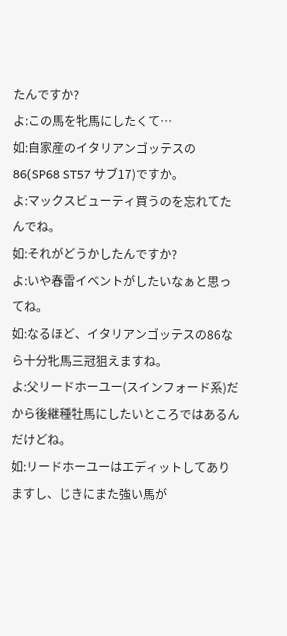たんですか?
よ:この馬を牝馬にしたくて…
如:自家産のイタリアンゴッテスの86(SP68 ST57 サブ17)ですか。
よ:マックスビューティ買うのを忘れてたんでね。
如:それがどうかしたんですか?
よ:いや春雷イベントがしたいなぁと思ってね。
如:なるほど、イタリアンゴッテスの86なら十分牝馬三冠狙えますね。
よ:父リードホーユー(スインフォード系)だから後継種牡馬にしたいところではあるんだけどね。
如:リードホーユーはエディットしてありますし、じきにまた強い馬が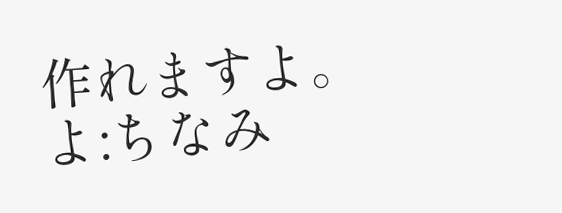作れますよ。
よ:ちなみ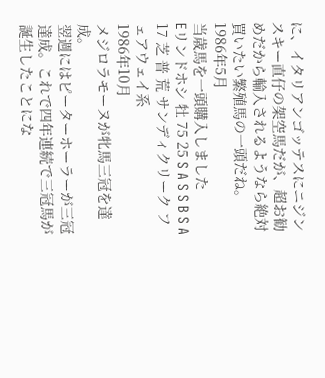に、イタリアンゴッテスにニジンスキー直仔の架空馬だが、超お勧めだから輸入されるようなら絶対買いたい繁殖馬の一頭だね。
1986年5月
当歳馬を一頭購入しました
Eリンドホシ 牡 75 25 S A S S B S A 17 芝 普 荒 サンディクリーク フェアウェイ系
1986年10月
メジロラモーヌが牝馬三冠を達成。
翌週にはピーターホーラーが三冠達成。これで四年連続で三冠馬が誕生したことにな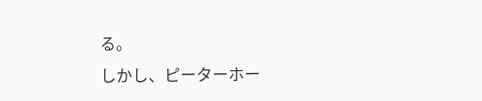る。
しかし、ピーターホー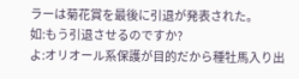ラーは菊花賞を最後に引退が発表された。
如:もう引退させるのですか?
よ:オリオール系保護が目的だから種牡馬入り出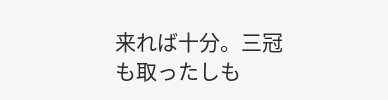来れば十分。三冠も取ったしも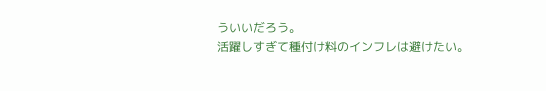ういいだろう。
活躍しすぎて種付け料のインフレは避けたい。